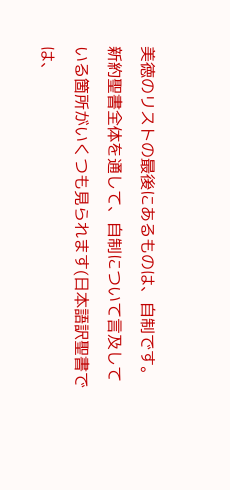美徳のリストの最後にあるものは、自制です。新約聖書全体を通して、自制について言及している箇所がいくつも見られます(日本語訳聖書では、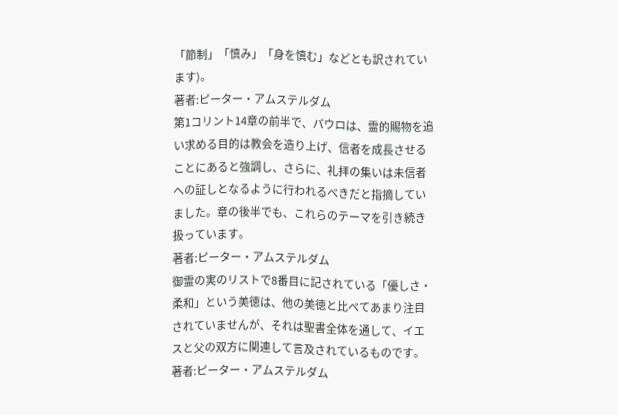「節制」「慎み」「身を慎む」などとも訳されています)。
著者:ピーター・アムステルダム
第1コリント14章の前半で、パウロは、霊的賜物を追い求める目的は教会を造り上げ、信者を成長させることにあると強調し、さらに、礼拝の集いは未信者への証しとなるように行われるべきだと指摘していました。章の後半でも、これらのテーマを引き続き扱っています。
著者:ピーター・アムステルダム
御霊の実のリストで8番目に記されている「優しさ・柔和」という美徳は、他の美徳と比べてあまり注目されていませんが、それは聖書全体を通して、イエスと父の双方に関連して言及されているものです。
著者:ピーター・アムステルダム